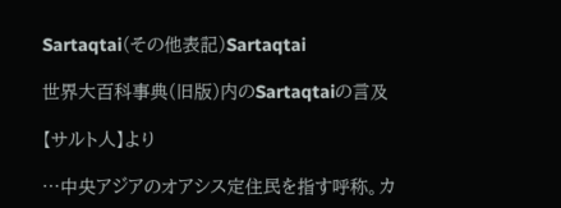Sartaqtai(その他表記)Sartaqtai

世界大百科事典(旧版)内のSartaqtaiの言及

【サルト人】より

…中央アジアのオアシス定住民を指す呼称。カ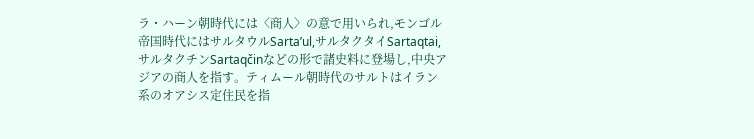ラ・ハーン朝時代には〈商人〉の意で用いられ,モンゴル帝国時代にはサルタウルSarta’ul,サルタクタイSartaqtai,サルタクチンSartaqčinなどの形で諸史料に登場し,中央アジアの商人を指す。ティムール朝時代のサルトはイラン系のオアシス定住民を指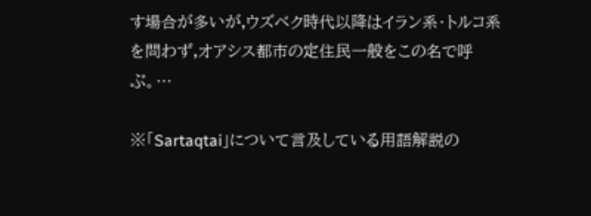す場合が多いが,ウズベク時代以降はイラン系・トルコ系を問わず,オアシス都市の定住民一般をこの名で呼ぶ。…

※「Sartaqtai」について言及している用語解説の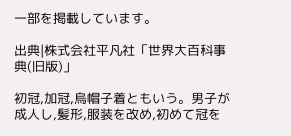一部を掲載しています。

出典|株式会社平凡社「世界大百科事典(旧版)」

初冠,加冠,烏帽子着ともいう。男子が成人し,髪形,服装を改め,初めて冠を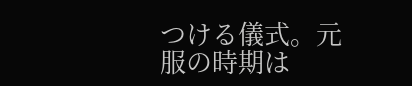つける儀式。元服の時期は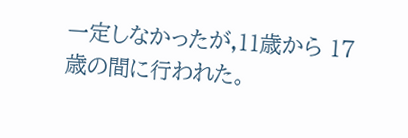一定しなかったが,11歳から 17歳の間に行われた。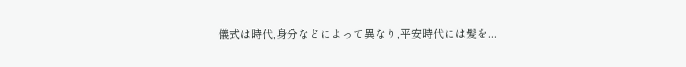儀式は時代,身分などによって異なり,平安時代には髪を...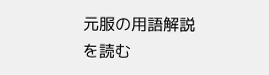元服の用語解説を読む